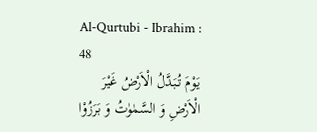Al-Qurtubi - Ibrahim : 48
یَوْمَ تُبَدَّلُ الْاَرْضُ غَیْرَ الْاَرْضِ وَ السَّمٰوٰتُ وَ بَرَزُوْا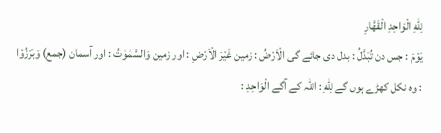لِلّٰهِ الْوَاحِدِ الْقَهَّارِ
يَوْمَ : جس دن تُبَدَّلُ : بدل دی جائے گی الْاَرْضُ : زمین غَيْرَ الْاَرْضِ : اور زمین وَالسَّمٰوٰتُ : اور آسمان (جمع) وَبَرَزُوْا : وہ نکل کھڑے ہوں گے لِلّٰهِ : اللہ کے آگے الْوَاحِدِ :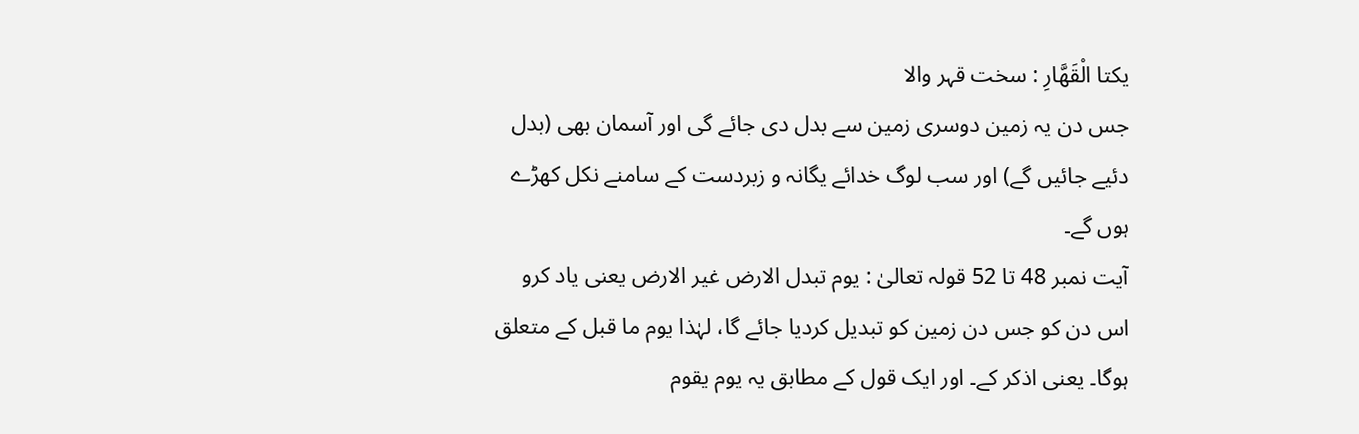یکتا الْقَهَّارِ : سخت قہر والا
جس دن یہ زمین دوسری زمین سے بدل دی جائے گی اور آسمان بھی (بدل دئیے جائیں گے) اور سب لوگ خدائے یگانہ و زبردست کے سامنے نکل کھڑے ہوں گے۔
آیت نمبر 48 تا 52 قولہ تعالیٰ : یوم تبدل الارض غیر الارض یعنی یاد کرو اس دن کو جس دن زمین کو تبدیل کردیا جائے گا، لہٰذا یوم ما قبل کے متعلق ہوگا۔ یعنی اذکر کے۔ اور ایک قول کے مطابق یہ یوم یقوم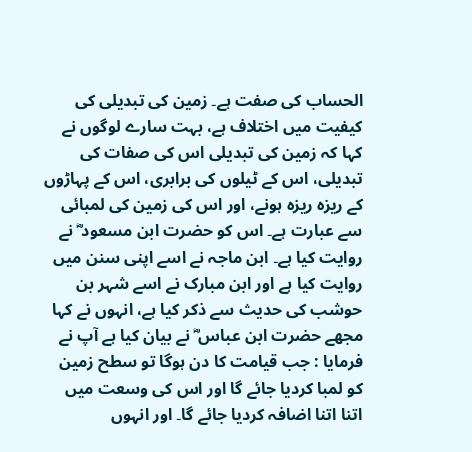الحساب کی صفت ہے۔ زمین کی تبدیلی کی کیفیت میں اختلاف ہے، بہت سارے لوگوں نے کہا کہ زمین کی تبدیلی اس کی صفات کی تبدیلی، اس کے ٹیلوں کی برابری، اس کے پہاڑوں کے ریزہ ریزہ ہونے، اور اس کی زمین کی لمبائی سے عبارت ہے۔ اس کو حضرت ابن مسعود ؓ نے روایت کیا ہے۔ ابن ماجہ نے اسے اپنی سنن میں روایت کیا ہے اور ابن مبارک نے اسے شہر بن حوشب کی حدیث سے ذکر کیا ہے، انہوں نے کہا مجھے حضرت ابن عباس ؓ نے بیان کیا ہے آپ نے فرمایا : جب قیامت کا دن ہوگا تو سطح زمین کو لمبا کردیا جائے گا اور اس کی وسعت میں اتنا اتنا اضافہ کردیا جائے گا۔ اور انہوں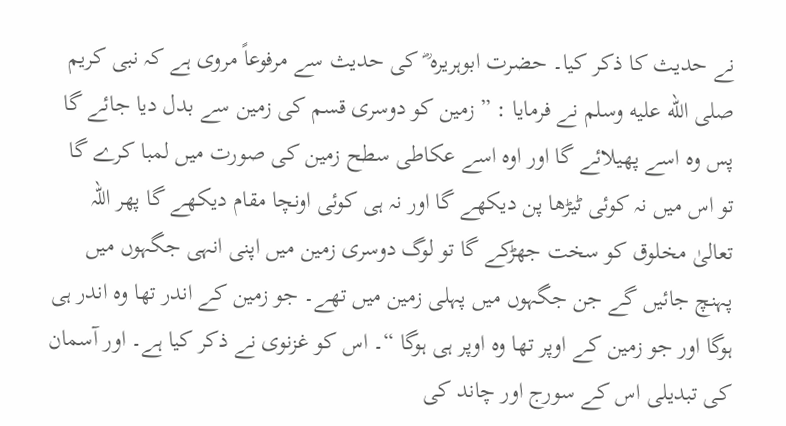نے حدیث کا ذکر کیا۔ حضرت ابوہریرہ ؓ کی حدیث سے مرفوعاً مروی ہے کہ نبی کریم صلى الله عليه وسلم نے فرمایا : ” زمین کو دوسری قسم کی زمین سے بدل دیا جائے گا پس وہ اسے پھیلائے گا اور اوہ اسے عکاطی سطح زمین کی صورت میں لمبا کرے گا تو اس میں نہ کوئی ٹیڑھا پن دیکھے گا اور نہ ہی کوئی اونچا مقام دیکھے گا پھر اللہ تعالیٰ مخلوق کو سخت جھڑکے گا تو لوگ دوسری زمین میں اپنی انہی جگہوں میں پہنچ جائیں گے جن جگہوں میں پہلی زمین میں تھے۔ جو زمین کے اندر تھا وہ اندر ہی ہوگا اور جو زمین کے اوپر تھا وہ اوپر ہی ہوگا “۔ اس کو غزنوی نے ذکر کیا ہے۔ اور آسمان کی تبدیلی اس کے سورج اور چاند کی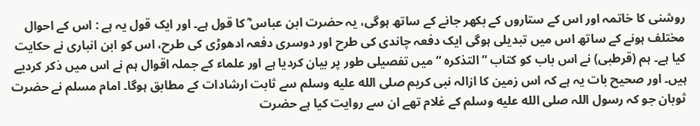روشنی کا خاتمہ اور اس کے ستاروں کے بکھر جانے کے ساتھ ہوگی، یہ حضرت ابن عباس ؓ کا قول ہے۔ اور ایک قول یہ ہے : اس کے احوال مختلف ہونے کے ساتھ اس میں تبدیلی ہوگی ایک دفعہ چاندی کی طرح اور دوسری دفعہ ادھوڑی کی طرح، اس کو ابن انباری نے حکایت کیا ہے۔ ہم (قرطبی) نے اس باب کو کتاب ” التذکرہ “ میں تفصیلی طور پر بیان کردیا ہے اور علماء کے جملہ اقوال ہم نے اس میں ذکر کردیے ہیں۔ اور صحیح بات یہ ہے کہ اس زمین کا ازالہ نبی کریم صلى الله عليه وسلم سے ثابت ارشادات کے مطابق ہوگا۔ امام مسلم نے حضرت ثوبان جو کہ رسول اللہ صلى الله عليه وسلم کے غلام تھے ان سے روایت کیا ہے حضرت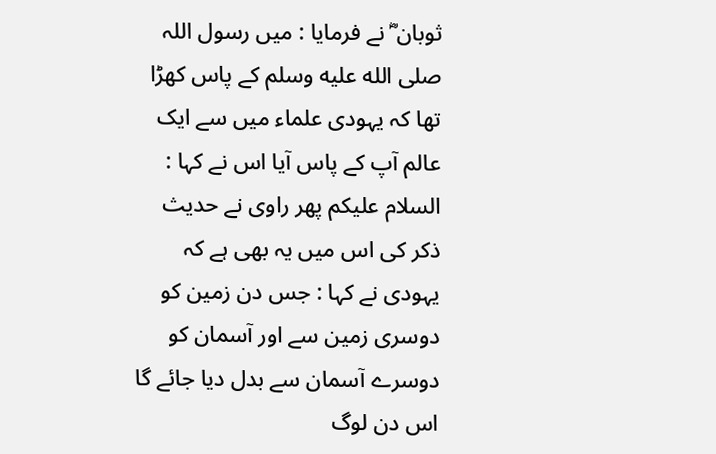ثوبان ؓ نے فرمایا : میں رسول اللہ صلى الله عليه وسلم کے پاس کھڑا تھا کہ یہودی علماء میں سے ایک عالم آپ کے پاس آیا اس نے کہا : السلام علیکم پھر راوی نے حدیث ذکر کی اس میں یہ بھی ہے کہ یہودی نے کہا : جس دن زمین کو دوسری زمین سے اور آسمان کو دوسرے آسمان سے بدل دیا جائے گا اس دن لوگ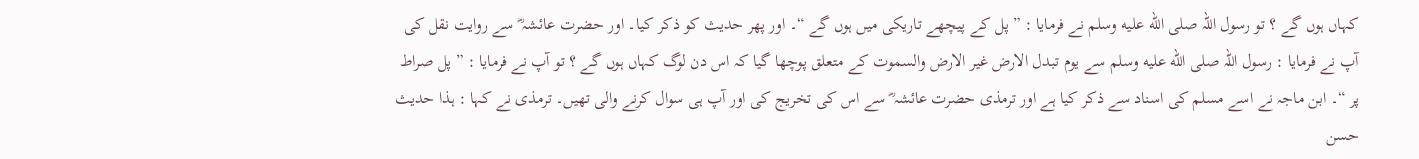کہاں ہوں گے ؟ تو رسول اللہ صلى الله عليه وسلم نے فرمایا : ” پل کے پیچھے تاریکی میں ہوں گے “۔ اور پھر حدیث کو ذکر کیا۔ اور حضرت عائشہ ؓ سے روایت نقل کی آپ نے فرمایا : رسول اللہ صلى الله عليه وسلم سے یوم تبدل الارض غیر الارض والسموت کے متعلق پوچھا گیا کہ اس دن لوگ کہاں ہوں گے ؟ تو آپ نے فرمایا : ” پل صراط پر “۔ ابن ماجہ نے اسے مسلم کی اسناد سے ذکر کیا ہے اور ترمذی حضرت عائشہ ؓ سے اس کی تخریج کی اور آپ ہی سوال کرنے والی تھیں۔ ترمذی نے کہا : ہذا حدیث حسن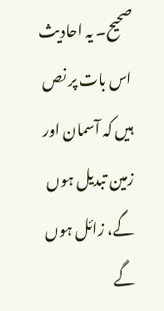صحیح۔ یہ احادیث اس بات پر نص ہیں کہ آسمان اور زمین تبدیل ہوں گے، زائل ہوں گے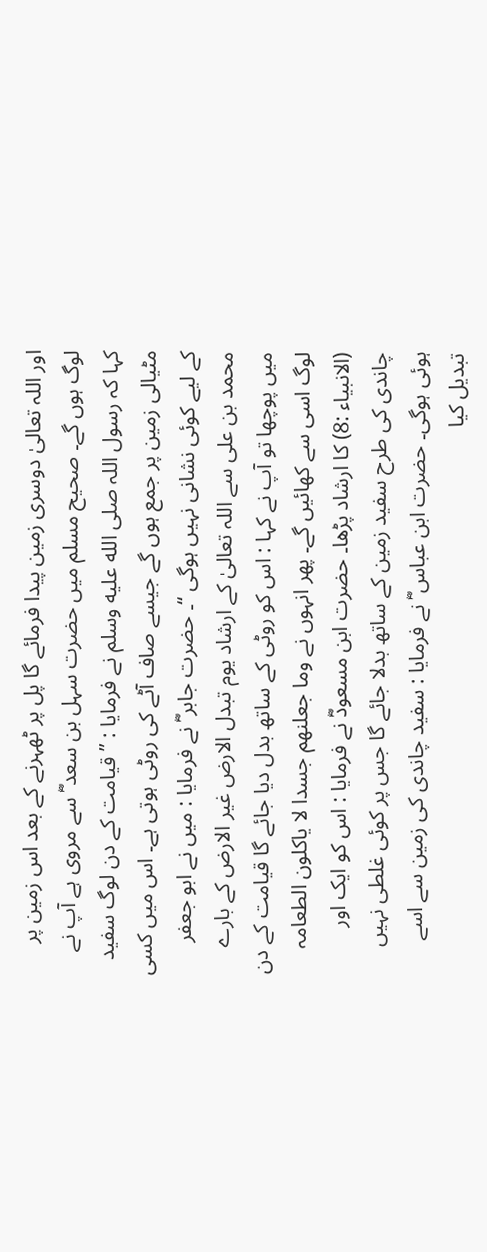اور اللہ تعالیٰ دوسری زمین پیدا فرمائے گا پل پر ٹھہرنے کے بعد اس زمین پر لوگ ہوں گے۔ صحیح مسلم میں حضرت سہل بن سعد ؓ سے مروی ہے آپ نے کہا کہ رسول اللہ صلى الله عليه وسلم نے فرمایا : ” قیامت کے دن لوگ سفید مٹیالی زمین پر جمع ہوں گے جیسے صاف آٹے کی روٹی ہوتی ہے۔ اس میں کسی کے لیے کوئی نشانی نہیں ہوگی “۔ حضرت جابر ؓ نے فرمایا : میں نے ابو جعفر محمد بن علی سے اللہ تعالیٰ کے ارشاد یوم تبدل الارض غیر الارض کے بارے میں پوچھا تو آپ نے کہا : اس کو روٹی کے ساتھ بدل دیا جائے گا قیامت کے دن لوگ اسی سے کھائیں گے۔ پھر انہوں نے وما جعلنھم جسدا لا یاکلون الطعامہ (الانبیاء :8) کا ارشاد پڑھا۔ حضرت ابن مسعودؓ نے فرمایا : اس کو ایک اور چاندی کی طرح سفید زمین کے ساتھ بدلا جائے گا جس پر کوئی غلطی نہیں ہوئی ہوگی۔ حضرت ابن عباس ؓ نے فرمایا : سفید چاندی کی زمین سے اسے تبدیل کیا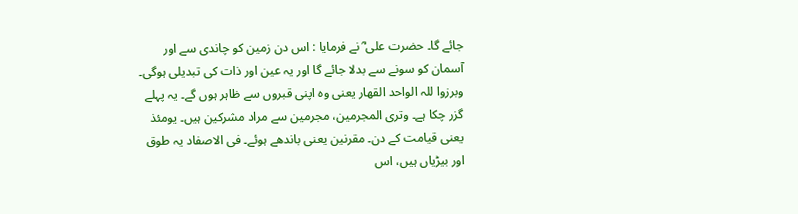جائے گا۔ حضرت علی ؓ نے فرمایا : اس دن زمین کو چاندی سے اور آسمان کو سونے سے بدلا جائے گا اور یہ عین اور ذات کی تبدیلی ہوگی۔ وبرزوا للہ الواحد القھار یعنی وہ اپنی قبروں سے ظاہر ہوں گے۔ یہ پہلے گزر چکا ہے۔ وتری المجرمین، مجرمین سے مراد مشرکین ہیں۔ یومئذ یعنی قیامت کے دن۔ مقرنین یعنی باندھے ہوئے۔ فی الاصفاد یہ طوق اور بیڑیاں ہیں، اس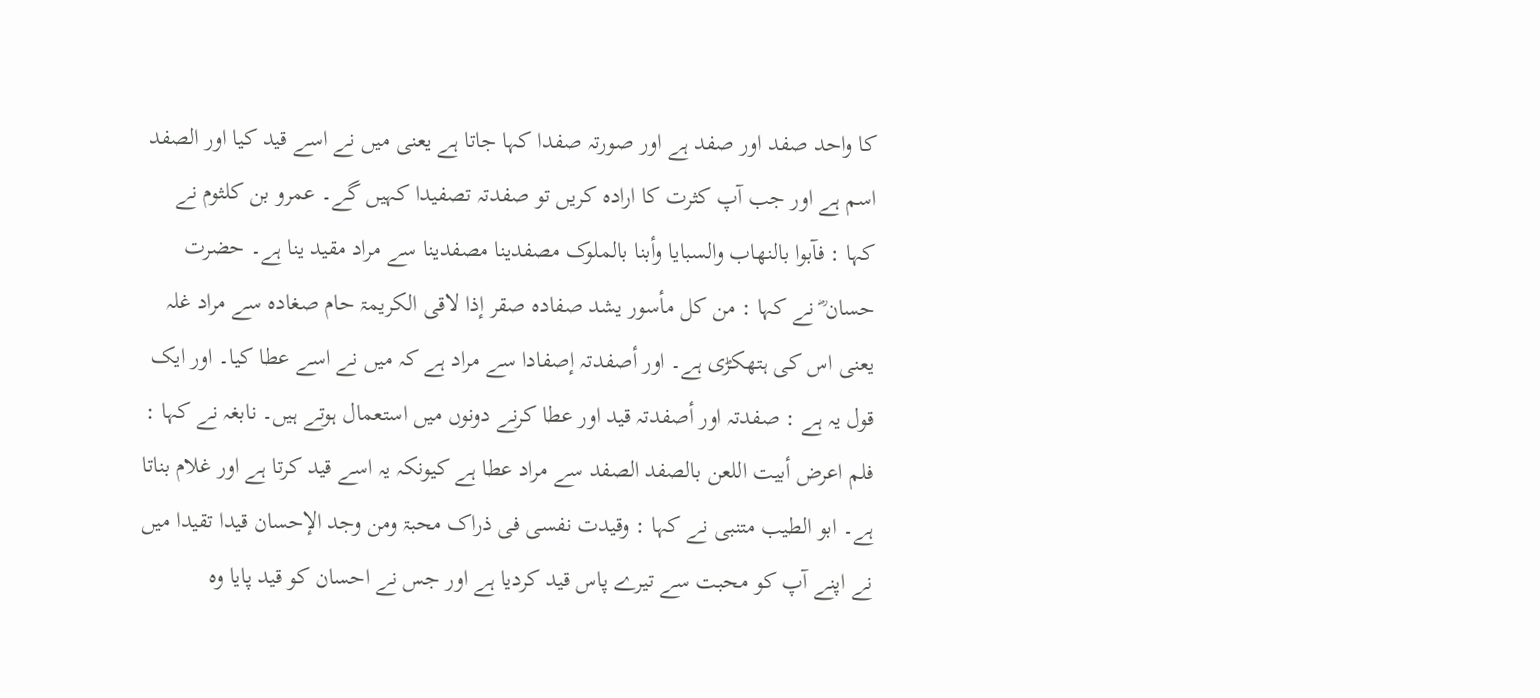کا واحد صفد اور صفد ہے اور صورتہ صفدا کہا جاتا ہے یعنی میں نے اسے قید کیا اور الصفد اسم ہے اور جب آپ کثرت کا ارادہ کریں تو صفدتہ تصفیدا کہیں گے۔ عمرو بن کلثوم نے کہا : فآبوا بالنھاب والسبایا وأبنا بالملوک مصفدینا مصفدینا سے مراد مقید ینا ہے۔ حضرت حسان ؓ نے کہا : من کل مأسور یشد صفادہ صقر إذا لاقی الکریمۃ حام صغادہ سے مراد غلہ یعنی اس کی ہتھکڑی ہے۔ اور أصفدتہ إصفادا سے مراد ہے کہ میں نے اسے عطا کیا۔ اور ایک قول یہ ہے : صفدتہ اور أصفدتہ قید اور عطا کرنے دونوں میں استعمال ہوتے ہیں۔ نابغہ نے کہا : فلم اعرض أبیت اللعن بالصفد الصفد سے مراد عطا ہے کیونکہ یہ اسے قید کرتا ہے اور غلام بناتا ہے۔ ابو الطیب متنبی نے کہا : وقیدت نفسی فی ذراک محبۃ ومن وجد الإحسان قیدا تقیدا میں نے اپنے آپ کو محبت سے تیرے پاس قید کردیا ہے اور جس نے احسان کو قید پایا وہ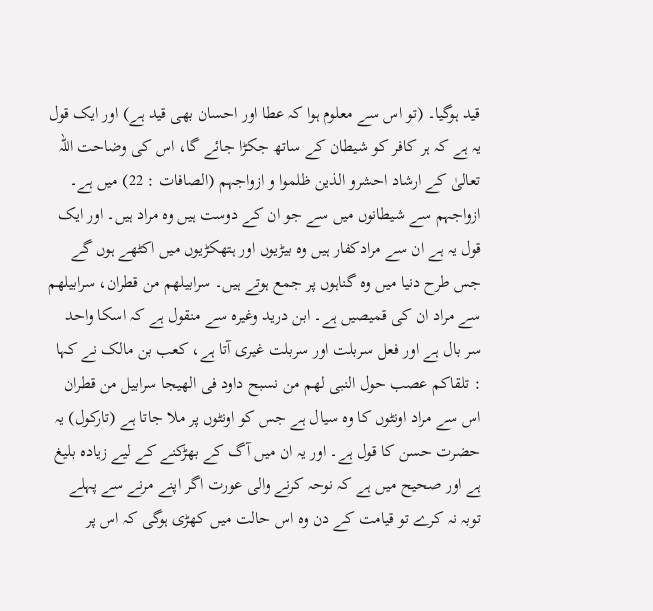قید ہوگیا۔ (تو اس سے معلوم ہوا کہ عطا اور احسان بھی قید ہے) اور ایک قول یہ ہے کہ ہر کافر کو شیطان کے ساتھ جکڑا جائے گا، اس کی وضاحت اللہ تعالیٰ کے ارشاد احشرو الذین ظلموا و ازواجہم (الصافات : 22) میں ہے۔ ازواجہم سے شیطانوں میں سے جو ان کے دوست ہیں وہ مراد ہیں۔ اور ایک قول یہ ہے ان سے مرادکفار ہیں وہ بیڑیوں اور ہتھکڑیوں میں اکٹھے ہوں گے جس طرح دنیا میں وہ گناہوں پر جمع ہوتے ہیں۔ سرابیلھم من قطران، سرابیلھم سے مراد ان کی قمیصیں ہے۔ ابن درید وغیرہ سے منقول ہے کہ اسکا واحد سر بال ہے اور فعل سربلت اور سربلت غیری آتا ہے، کعب بن مالک نے کہا : تلقاکم عصب حول النبی لھم من نسبح داود فی الھیجا سرابیل من قطران اس سے مراد اونٹوں کا وہ سیال ہے جس کو اونٹوں پر ملا جاتا ہے (تارکول) یہ حضرت حسن کا قول ہے۔ اور یہ ان میں آگ کے بھڑکنے کے لیے زیادہ بلیغ ہے اور صحیح میں ہے کہ نوحہ کرنے والی عورت اگر اپنے مرنے سے پہلے توبہ نہ کرے تو قیامت کے دن وہ اس حالت میں کھڑی ہوگی کہ اس پر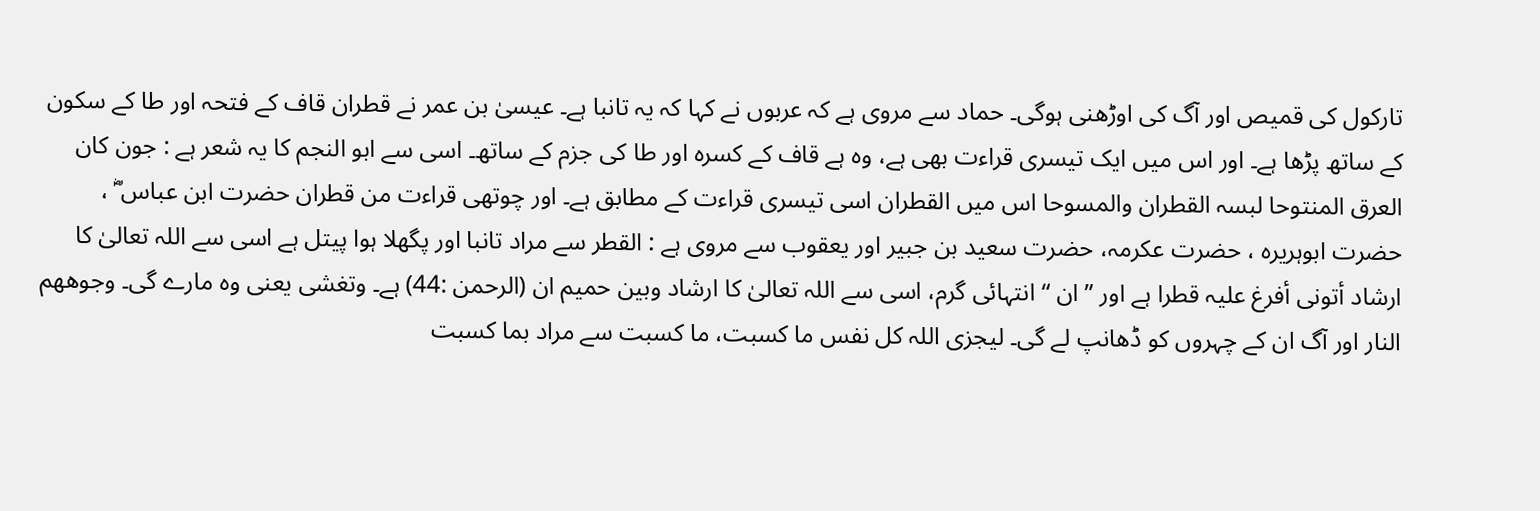تارکول کی قمیص اور آگ کی اوڑھنی ہوگی۔ حماد سے مروی ہے کہ عربوں نے کہا کہ یہ تانبا ہے۔ عیسیٰ بن عمر نے قطران قاف کے فتحہ اور طا کے سکون کے ساتھ پڑھا ہے۔ اور اس میں ایک تیسری قراءت بھی ہے، وہ ہے قاف کے کسرہ اور طا کی جزم کے ساتھ۔ اسی سے ابو النجم کا یہ شعر ہے : جون کان العرق المنتوحا لبسہ القطران والمسوحا اس میں القطران اسی تیسری قراءت کے مطابق ہے۔ اور چوتھی قراءت من قطران حضرت ابن عباس ؓ ، حضرت ابوہریرہ ، حضرت عکرمہ، حضرت سعید بن جبیر اور یعقوب سے مروی ہے : القطر سے مراد تانبا اور پگھلا ہوا پیتل ہے اسی سے اللہ تعالیٰ کا ارشاد أتونی أفرغ علیہ قطرا ہے اور ” ان “ انتہائی گرم، اسی سے اللہ تعالیٰ کا ارشاد وبین حمیم ان (الرحمن :44) ہے۔ وتغشی یعنی وہ مارے گی۔ وجوھھم النار اور آگ ان کے چہروں کو ڈھانپ لے گی۔ لیجزی اللہ کل نفس ما کسبت، ما کسبت سے مراد بما کسبت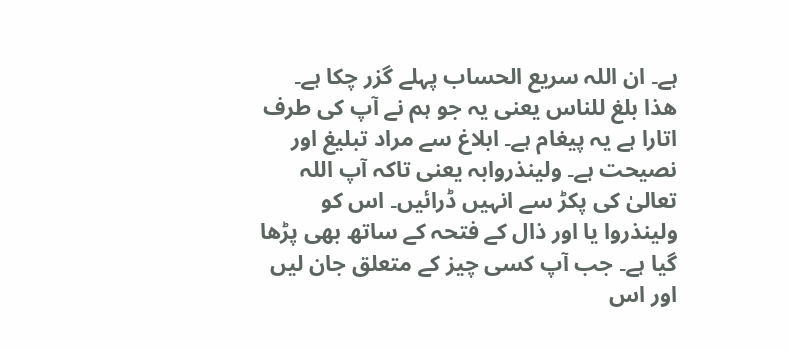ہے۔ ان اللہ سریع الحساب پہلے گزر چکا ہے۔ ھذا بلغ للناس یعنی یہ جو ہم نے آپ کی طرف اتارا ہے یہ پیغام ہے۔ ابلاغ سے مراد تبلیغ اور نصیحت ہے۔ ولینذروابہ یعنی تاکہ آپ اللہ تعالیٰ کی پکڑ سے انہیں ڈرائیں۔ اس کو ولینذروا یا اور ذال کے فتحہ کے ساتھ بھی پڑھا گیا ہے۔ جب آپ کسی چیز کے متعلق جان لیں اور اس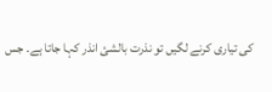کی تیاری کرنے لگیں تو نذرت بالشئ انذر کہا جاتا ہے۔ جس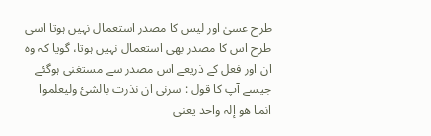طرح عسیٰ اور لیس کا مصدر استعمال نہیں ہوتا اسی طرح اس کا مصدر بھی استعمال نہیں ہوتا، گویا کہ وہ ان اور فعل کے ذریعے اس مصدر سے مستغنی ہوگئے جیسے آپ کا قول : سرنی ان نذرت بالشئ ولیعلموا انما ھو إلہ واحد یعنی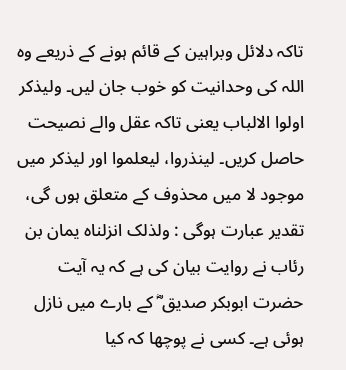تاکہ دلائل وبراہین کے قائم ہونے کے ذریعے وہ اللہ کی وحدانیت کو خوب جان لیں۔ ولیذکر اولوا الالباب یعنی تاکہ عقل والے نصیحت حاصل کریں۔ لینذروا، لیعلموا اور لیذکر میں موجود لا میں محذوف کے متعلق ہوں گی، تقدیر عبارت ہوگی : ولذلک انزلناہ یمان بن رئاب نے روایت بیان کی ہے کہ یہ آیت حضرت ابوبکر صدیق ؓ کے بارے میں نازل ہوئی ہے۔ کسی نے پوچھا کہ کیا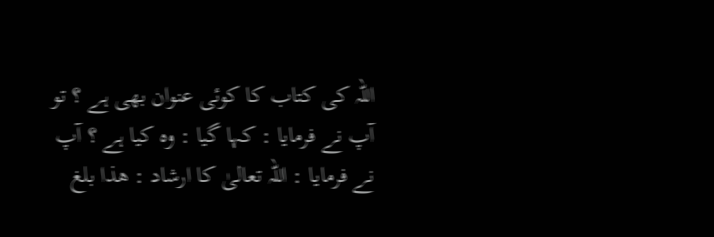اللہ کی کتاب کا کوئی عنوان بھی ہے ؟ تو آپ نے فرمایا : کہا گیا : وہ کیا ہے ؟ آپ نے فرمایا : اللہ تعالیٰ کا ارشاد : ھذا بلغ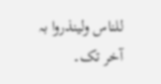للناس ولینذروا بہ آخر تک۔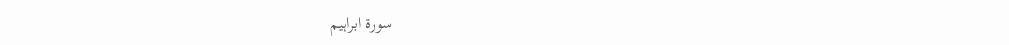سورة ابراہیم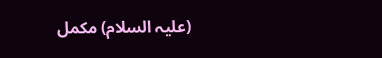(علیہ السلام) مکمل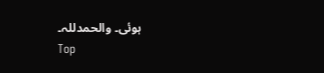ہوئی۔ والحمدللہ۔
Top